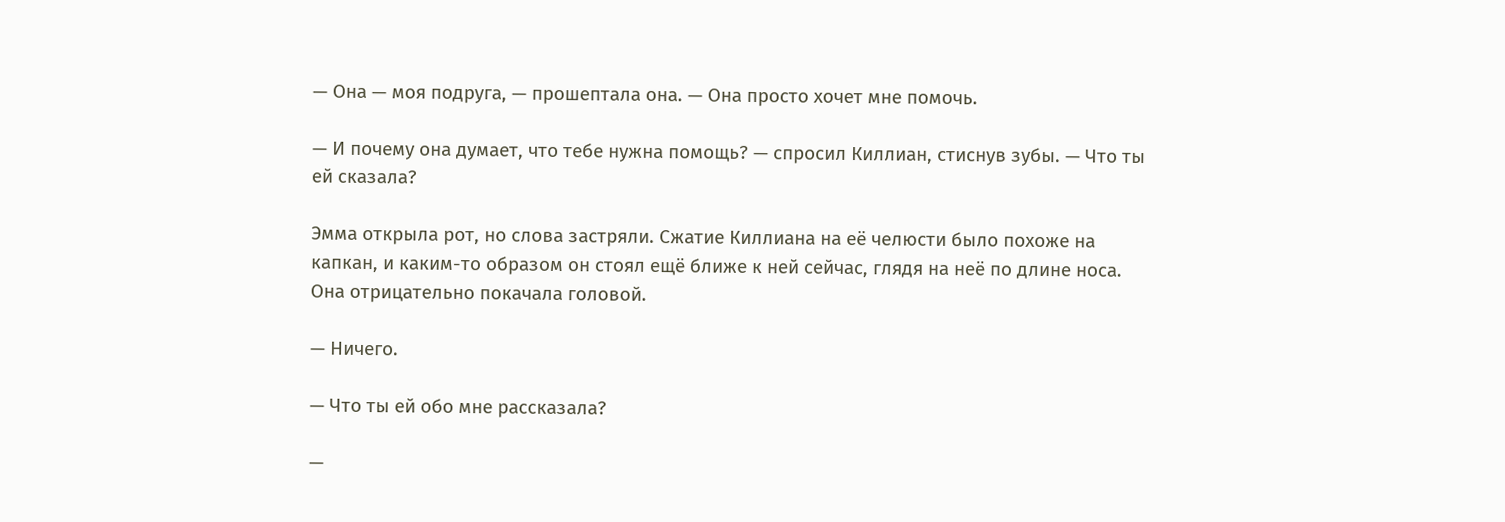— Она — моя подруга, — прошептала она. — Она просто хочет мне помочь.

— И почему она думает, что тебе нужна помощь? — спросил Киллиан, стиснув зубы. — Что ты ей сказала?

Эмма открыла рот, но слова застряли. Сжатие Киллиана на её челюсти было похоже на капкан, и каким-то образом он стоял ещё ближе к ней сейчас, глядя на неё по длине носа. Она отрицательно покачала головой.

— Ничего.

— Что ты ей обо мне рассказала?

—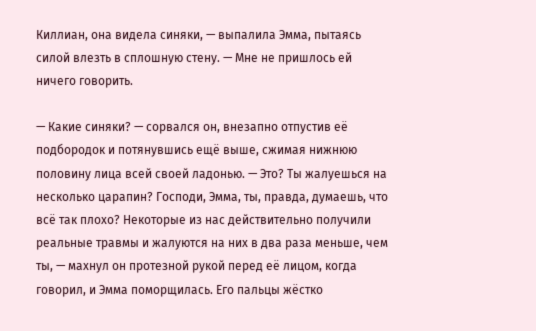Киллиан, она видела синяки, — выпалила Эмма, пытаясь силой влезть в сплошную стену. — Мне не пришлось ей ничего говорить.

— Какие синяки? — сорвался он, внезапно отпустив её подбородок и потянувшись ещё выше, сжимая нижнюю половину лица всей своей ладонью. — Это? Ты жалуешься на несколько царапин? Господи, Эмма, ты, правда, думаешь, что всё так плохо? Некоторые из нас действительно получили реальные травмы и жалуются на них в два раза меньше, чем ты, — махнул он протезной рукой перед её лицом, когда говорил, и Эмма поморщилась. Его пальцы жёстко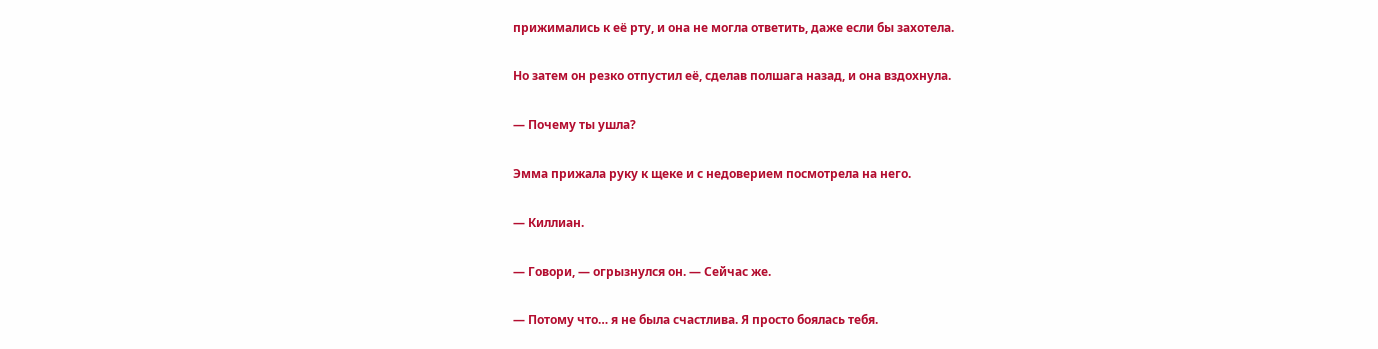прижимались к её рту, и она не могла ответить, даже если бы захотела.

Но затем он резко отпустил её, сделав полшага назад, и она вздохнула.

— Почему ты ушла?

Эмма прижала руку к щеке и с недоверием посмотрела на него.

— Киллиан.

— Говори, — огрызнулся он. — Сейчас же.

— Потому что… я не была счастлива. Я просто боялась тебя.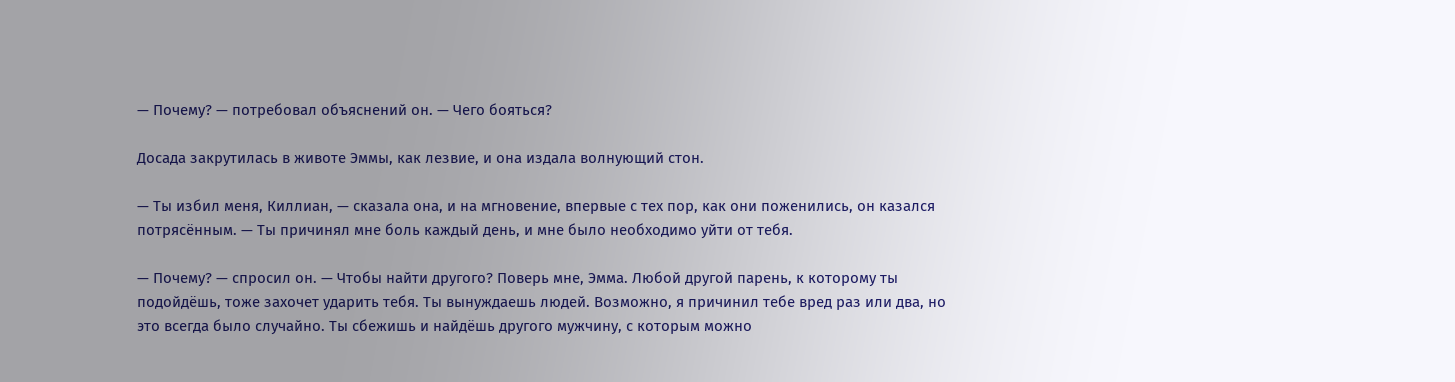— Почему? — потребовал объяснений он. — Чего бояться?

Досада закрутилась в животе Эммы, как лезвие, и она издала волнующий стон.

— Ты избил меня, Киллиан, — сказала она, и на мгновение, впервые с тех пор, как они поженились, он казался потрясённым. — Ты причинял мне боль каждый день, и мне было необходимо уйти от тебя.

— Почему? — спросил он. — Чтобы найти другого? Поверь мне, Эмма. Любой другой парень, к которому ты подойдёшь, тоже захочет ударить тебя. Ты вынуждаешь людей. Возможно, я причинил тебе вред раз или два, но это всегда было случайно. Ты сбежишь и найдёшь другого мужчину, с которым можно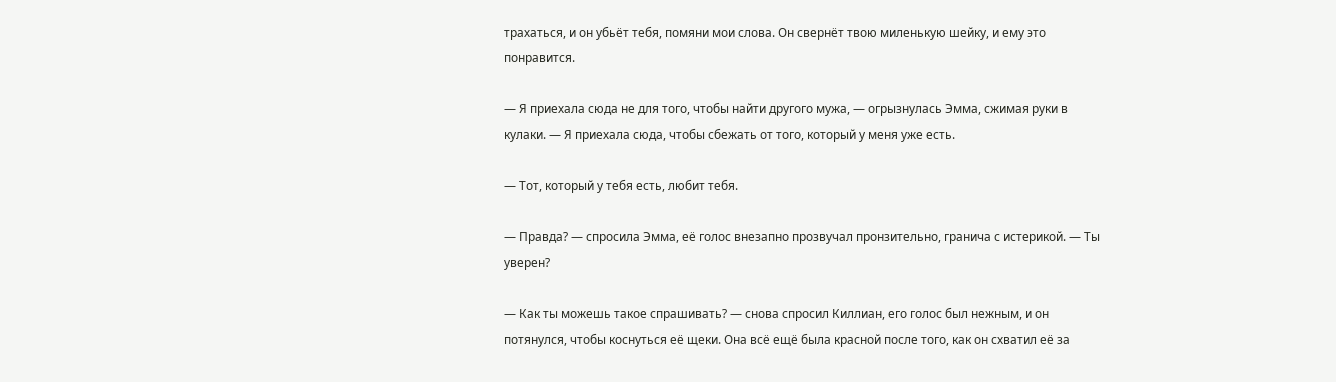трахаться, и он убьёт тебя, помяни мои слова. Он свернёт твою миленькую шейку, и ему это понравится.

— Я приехала сюда не для того, чтобы найти другого мужа, — огрызнулась Эмма, сжимая руки в кулаки. — Я приехала сюда, чтобы сбежать от того, который у меня уже есть.

— Тот, который у тебя есть, любит тебя.

— Правда? — спросила Эмма, её голос внезапно прозвучал пронзительно, гранича с истерикой. — Ты уверен?

— Как ты можешь такое спрашивать? — снова спросил Киллиан, его голос был нежным, и он потянулся, чтобы коснуться её щеки. Она всё ещё была красной после того, как он схватил её за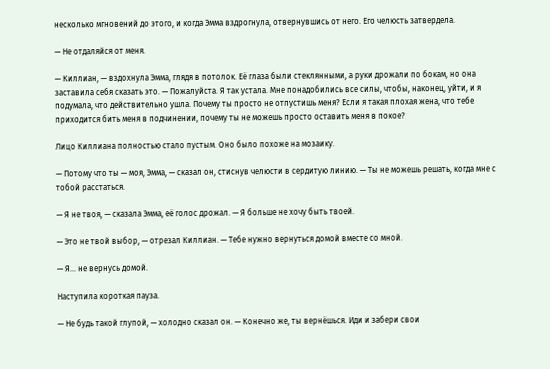несколько мгновений до этого, и когда Эмма вздрогнула, отвернувшись от него. Его челюсть затвердела.

— Не отдаляйся от меня.

— Киллиан, — вздохнула Эмма, глядя в потолок. Её глаза были стеклянными, а руки дрожали по бокам, но она заставила себя сказать это. — Пожалуйста. Я так устала. Мне понадобились все силы, чтобы, наконец, уйти, и я подумала, что действительно ушла. Почему ты просто не отпустишь меня? Если я такая плохая жена, что тебе приходится бить меня в подчинении, почему ты не можешь просто оставить меня в покое?

Лицо Киллиана полностью стало пустым. Оно было похоже на мозаику.

— Потому что ты — моя, Эмма, — сказал он, стиснув челюсти в сердитую линию. — Ты не можешь решать, когда мне с тобой расстаться.

— Я не твоя, — сказала Эмма, её голос дрожал. — Я больше не хочу быть твоей.

— Это не твой выбор, — отрезал Киллиан. — Тебе нужно вернуться домой вместе со мной.

— Я… не вернусь домой.

Наступила короткая пауза.

— Не будь такой глупой, — холодно сказал он. — Конечно же, ты вернёшься. Иди и забери свои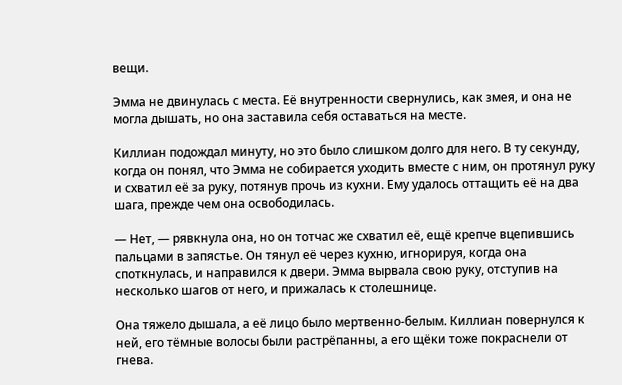вещи.

Эмма не двинулась с места. Её внутренности свернулись, как змея, и она не могла дышать, но она заставила себя оставаться на месте.

Киллиан подождал минуту, но это было слишком долго для него. В ту секунду, когда он понял, что Эмма не собирается уходить вместе с ним, он протянул руку и схватил её за руку, потянув прочь из кухни. Ему удалось оттащить её на два шага, прежде чем она освободилась.

— Нет, — рявкнула она, но он тотчас же схватил её, ещё крепче вцепившись пальцами в запястье. Он тянул её через кухню, игнорируя, когда она споткнулась, и направился к двери. Эмма вырвала свою руку, отступив на несколько шагов от него, и прижалась к столешнице.

Она тяжело дышала, а её лицо было мертвенно-белым. Киллиан повернулся к ней, его тёмные волосы были растрёпанны, а его щёки тоже покраснели от гнева.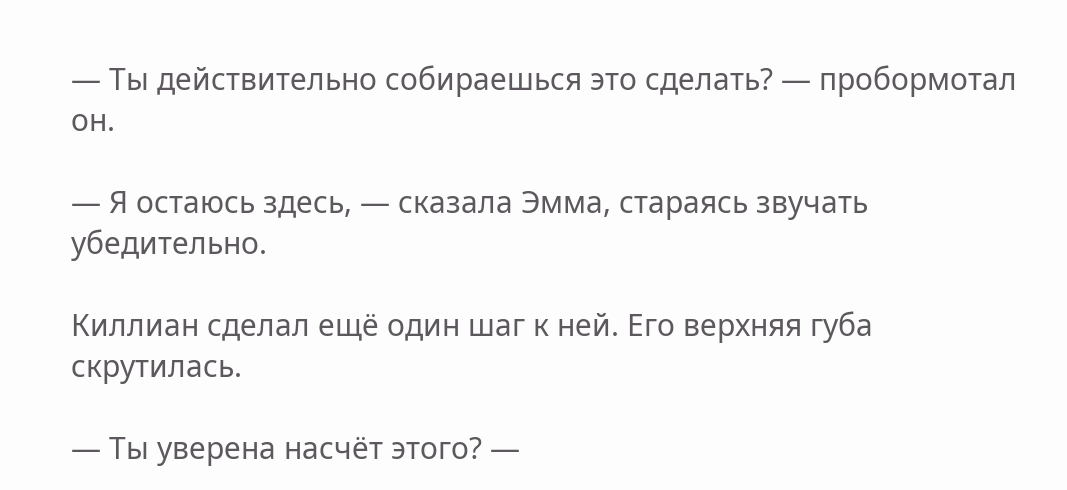— Ты действительно собираешься это сделать? — пробормотал он.

— Я остаюсь здесь, — сказала Эмма, стараясь звучать убедительно.

Киллиан сделал ещё один шаг к ней. Его верхняя губа скрутилась.

— Ты уверена насчёт этого? —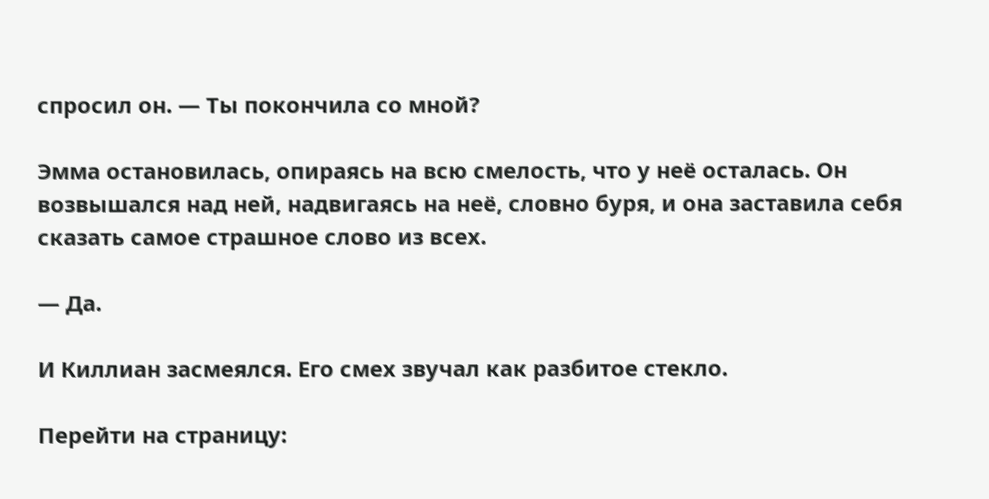спросил он. — Ты покончила со мной?

Эмма остановилась, опираясь на всю смелость, что у неё осталась. Он возвышался над ней, надвигаясь на неё, словно буря, и она заставила себя сказать самое страшное слово из всех.

— Да.

И Киллиан засмеялся. Его смех звучал как разбитое стекло.

Перейти на страницу: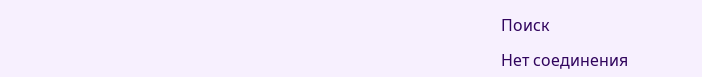Поиск

Нет соединения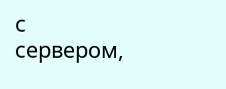с сервером,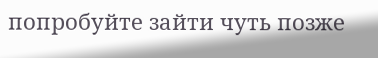попробуйте зайти чуть позже